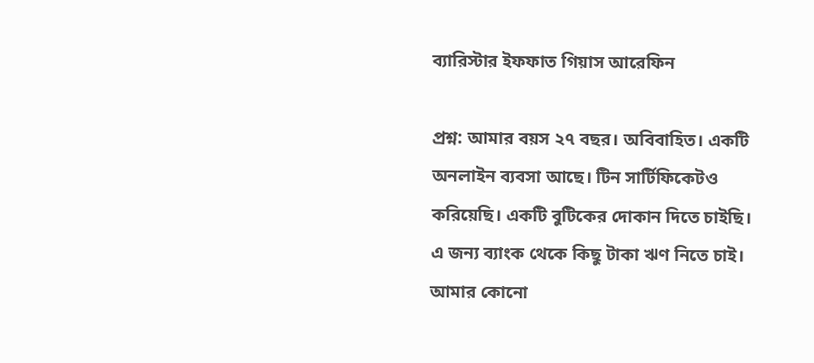ব্যারিস্টার ইফফাত গিয়াস আরেফিন

প্রশ্ন: আমার বয়স ২৭ বছর। অবিবাহিত। একটি অনলাইন ব্যবসা আছে। টিন সার্টিফিকেটও করিয়েছি। একটি বুটিকের দোকান দিতে চাইছি। এ জন্য ব্যাংক থেকে কিছু টাকা ঋণ নিতে চাই। আমার কোনো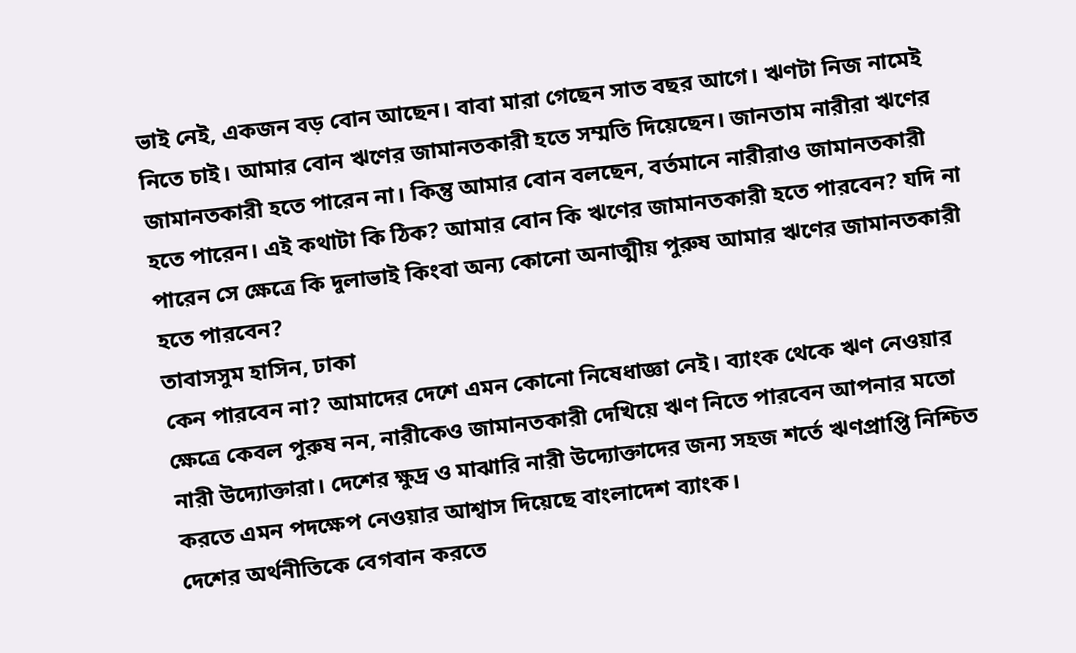ভাই নেই, একজন বড় বোন আছেন। বাবা মারা গেছেন সাত বছর আগে। ঋণটা নিজ নামেই নিতে চাই। আমার বোন ঋণের জামানতকারী হতে সম্মতি দিয়েছেন। জানতাম নারীরা ঋণের জামানতকারী হতে পারেন না। কিন্তু আমার বোন বলছেন, বর্তমানে নারীরাও জামানতকারী হতে পারেন। এই কথাটা কি ঠিক? আমার বোন কি ঋণের জামানতকারী হতে পারবেন? যদি না পারেন সে ক্ষেত্রে কি দুলাভাই কিংবা অন্য কোনো অনাত্মীয় পুরুষ আমার ঋণের জামানতকারী হতে পারবেন?
তাবাসসুম হাসিন, ঢাকা
কেন পারবেন না? আমাদের দেশে এমন কোনো নিষেধাজ্ঞা নেই। ব্যাংক থেকে ঋণ নেওয়ার ক্ষেত্রে কেবল পুরুষ নন, নারীকেও জামানতকারী দেখিয়ে ঋণ নিতে পারবেন আপনার মতো নারী উদ্যোক্তারা। দেশের ক্ষুদ্র ও মাঝারি নারী উদ্যোক্তাদের জন্য সহজ শর্তে ঋণপ্রাপ্তি নিশ্চিত করতে এমন পদক্ষেপ নেওয়ার আশ্বাস দিয়েছে বাংলাদেশ ব্যাংক।
দেশের অর্থনীতিকে বেগবান করতে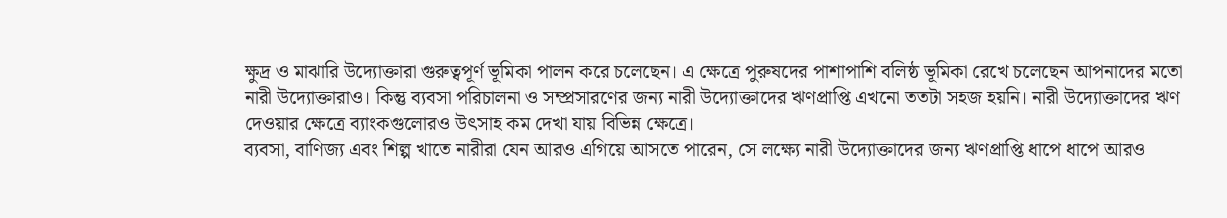ক্ষুদ্র ও মাঝারি উদ্যোক্তারা গুরুত্বপূর্ণ ভূমিকা পালন করে চলেছেন। এ ক্ষেত্রে পুরুষদের পাশাপাশি বলিষ্ঠ ভূমিকা রেখে চলেছেন আপনাদের মতো নারী উদ্যোক্তারাও। কিন্তু ব্যবসা পরিচালনা ও সম্প্রসারণের জন্য নারী উদ্যোক্তাদের ঋণপ্রাপ্তি এখনো ততটা সহজ হয়নি। নারী উদ্যোক্তাদের ঋণ দেওয়ার ক্ষেত্রে ব্যাংকগুলোরও উৎসাহ কম দেখা যায় বিভিন্ন ক্ষেত্রে।
ব্যবসা, বাণিজ্য এবং শিল্প খাতে নারীরা যেন আরও এগিয়ে আসতে পারেন, সে লক্ষ্যে নারী উদ্যোক্তাদের জন্য ঋণপ্রাপ্তি ধাপে ধাপে আরও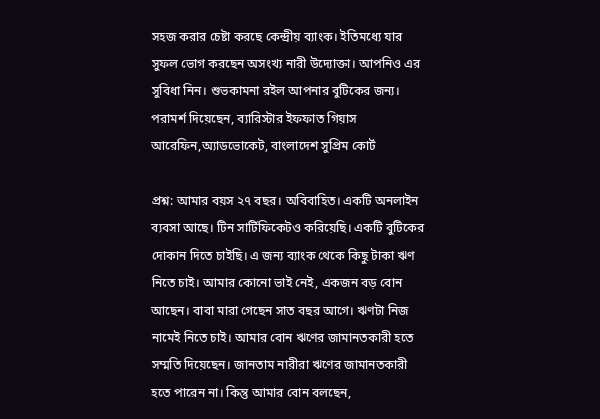সহজ করার চেষ্টা করছে কেন্দ্রীয় ব্যাংক। ইতিমধ্যে যার সুফল ভোগ করছেন অসংখ্য নারী উদ্যোক্তা। আপনিও এর সুবিধা নিন। শুভকামনা রইল আপনার বুটিকের জন্য।
পরামর্শ দিয়েছেন, ব্যারিস্টার ইফফাত গিয়াস আরেফিন,অ্যাডভোকেট, বাংলাদেশ সুপ্রিম কোর্ট

প্রশ্ন: আমার বয়স ২৭ বছর। অবিবাহিত। একটি অনলাইন ব্যবসা আছে। টিন সার্টিফিকেটও করিয়েছি। একটি বুটিকের দোকান দিতে চাইছি। এ জন্য ব্যাংক থেকে কিছু টাকা ঋণ নিতে চাই। আমার কোনো ভাই নেই, একজন বড় বোন আছেন। বাবা মারা গেছেন সাত বছর আগে। ঋণটা নিজ নামেই নিতে চাই। আমার বোন ঋণের জামানতকারী হতে সম্মতি দিয়েছেন। জানতাম নারীরা ঋণের জামানতকারী হতে পারেন না। কিন্তু আমার বোন বলছেন,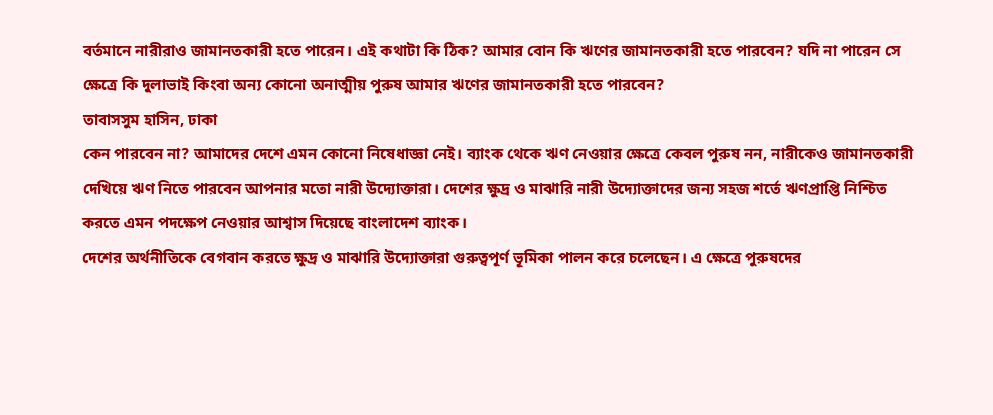বর্তমানে নারীরাও জামানতকারী হতে পারেন। এই কথাটা কি ঠিক? আমার বোন কি ঋণের জামানতকারী হতে পারবেন? যদি না পারেন সে ক্ষেত্রে কি দুলাভাই কিংবা অন্য কোনো অনাত্মীয় পুরুষ আমার ঋণের জামানতকারী হতে পারবেন?
তাবাসসুম হাসিন, ঢাকা
কেন পারবেন না? আমাদের দেশে এমন কোনো নিষেধাজ্ঞা নেই। ব্যাংক থেকে ঋণ নেওয়ার ক্ষেত্রে কেবল পুরুষ নন, নারীকেও জামানতকারী দেখিয়ে ঋণ নিতে পারবেন আপনার মতো নারী উদ্যোক্তারা। দেশের ক্ষুদ্র ও মাঝারি নারী উদ্যোক্তাদের জন্য সহজ শর্তে ঋণপ্রাপ্তি নিশ্চিত করতে এমন পদক্ষেপ নেওয়ার আশ্বাস দিয়েছে বাংলাদেশ ব্যাংক।
দেশের অর্থনীতিকে বেগবান করতে ক্ষুদ্র ও মাঝারি উদ্যোক্তারা গুরুত্বপূর্ণ ভূমিকা পালন করে চলেছেন। এ ক্ষেত্রে পুরুষদের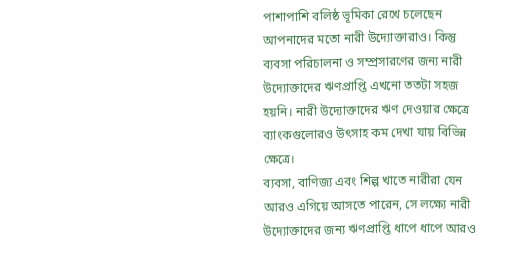পাশাপাশি বলিষ্ঠ ভূমিকা রেখে চলেছেন আপনাদের মতো নারী উদ্যোক্তারাও। কিন্তু ব্যবসা পরিচালনা ও সম্প্রসারণের জন্য নারী উদ্যোক্তাদের ঋণপ্রাপ্তি এখনো ততটা সহজ হয়নি। নারী উদ্যোক্তাদের ঋণ দেওয়ার ক্ষেত্রে ব্যাংকগুলোরও উৎসাহ কম দেখা যায় বিভিন্ন ক্ষেত্রে।
ব্যবসা, বাণিজ্য এবং শিল্প খাতে নারীরা যেন আরও এগিয়ে আসতে পারেন, সে লক্ষ্যে নারী উদ্যোক্তাদের জন্য ঋণপ্রাপ্তি ধাপে ধাপে আরও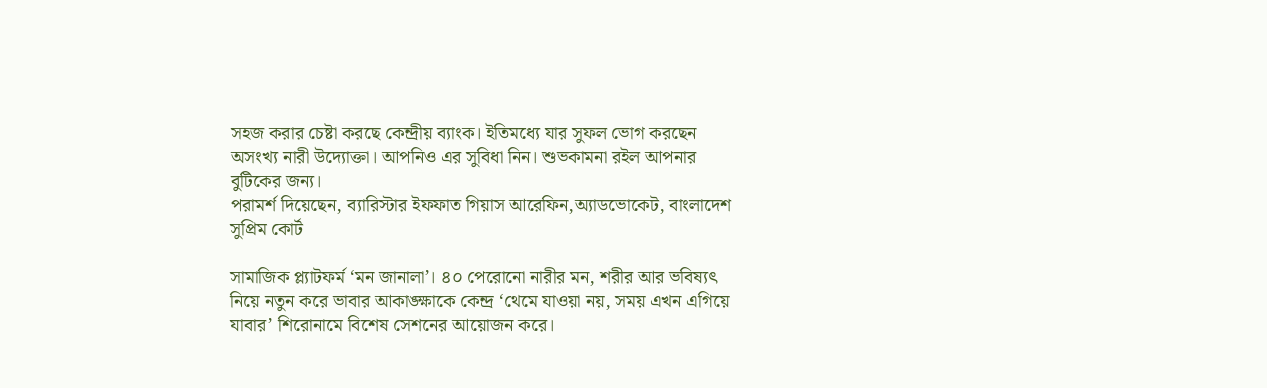সহজ করার চেষ্টা করছে কেন্দ্রীয় ব্যাংক। ইতিমধ্যে যার সুফল ভোগ করছেন অসংখ্য নারী উদ্যোক্তা। আপনিও এর সুবিধা নিন। শুভকামনা রইল আপনার বুটিকের জন্য।
পরামর্শ দিয়েছেন, ব্যারিস্টার ইফফাত গিয়াস আরেফিন,অ্যাডভোকেট, বাংলাদেশ সুপ্রিম কোর্ট

সামাজিক প্ল্যাটফর্ম ‘মন জানালা’। ৪০ পেরোনো নারীর মন, শরীর আর ভবিষ্যৎ নিয়ে নতুন করে ভাবার আকাঙ্ক্ষাকে কেন্দ্র ‘থেমে যাওয়া নয়, সময় এখন এগিয়ে যাবার’ শিরোনামে বিশেষ সেশনের আয়োজন করে।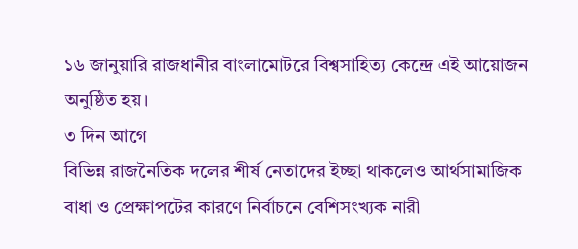১৬ জানুয়ারি রাজধানীর বাংলামোটরে বিশ্বসাহিত্য কেন্দ্রে এই আয়োজন অনুষ্ঠিত হয়।
৩ দিন আগে
বিভিন্ন রাজনৈতিক দলের শীর্ষ নেতাদের ইচ্ছা থাকলেও আর্থসামাজিক বাধা ও প্রেক্ষাপটের কারণে নির্বাচনে বেশিসংখ্যক নারী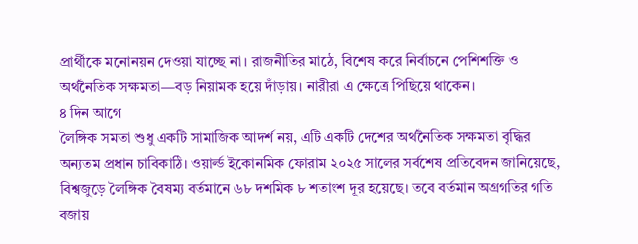প্রার্থীকে মনোনয়ন দেওয়া যাচ্ছে না। রাজনীতির মাঠে, বিশেষ করে নির্বাচনে পেশিশক্তি ও অর্থনৈতিক সক্ষমতা—বড় নিয়ামক হয়ে দাঁড়ায়। নারীরা এ ক্ষেত্রে পিছিয়ে থাকেন।
৪ দিন আগে
লৈঙ্গিক সমতা শুধু একটি সামাজিক আদর্শ নয়, এটি একটি দেশের অর্থনৈতিক সক্ষমতা বৃদ্ধির অন্যতম প্রধান চাবিকাঠি। ওয়ার্ল্ড ইকোনমিক ফোরাম ২০২৫ সালের সর্বশেষ প্রতিবেদন জানিয়েছে, বিশ্বজুড়ে লৈঙ্গিক বৈষম্য বর্তমানে ৬৮ দশমিক ৮ শতাংশ দূর হয়েছে। তবে বর্তমান অগ্রগতির গতি বজায়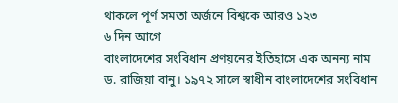থাকলে পূর্ণ সমতা অর্জনে বিশ্বকে আরও ১২৩
৬ দিন আগে
বাংলাদেশের সংবিধান প্রণয়নের ইতিহাসে এক অনন্য নাম ড. রাজিয়া বানু। ১৯৭২ সালে স্বাধীন বাংলাদেশের সংবিধান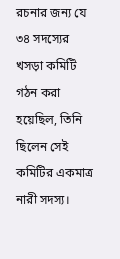রচনার জন্য যে ৩৪ সদস্যের খসড়া কমিটি গঠন করা হয়েছিল, তিনি ছিলেন সেই কমিটির একমাত্র নারী সদস্য।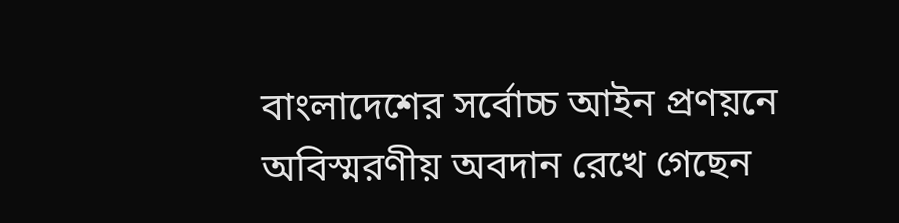বাংলাদেশের সর্বোচ্চ আইন প্রণয়নে অবিস্মরণীয় অবদান রেখে গেছেন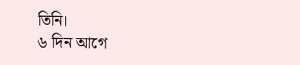তিনি।
৬ দিন আগে